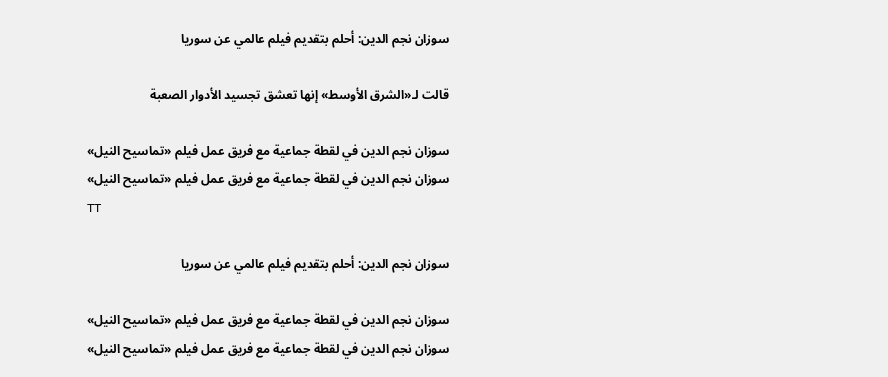سوزان نجم الدين: أحلم بتقديم فيلم عالمي عن سوريا

قالت لـ«الشرق الأوسط» إنها تعشق تجسيد الأدوار الصعبة

سوزان نجم الدين في لقطة جماعية مع فريق عمل فيلم «تماسيح النيل»
سوزان نجم الدين في لقطة جماعية مع فريق عمل فيلم «تماسيح النيل»
TT

سوزان نجم الدين: أحلم بتقديم فيلم عالمي عن سوريا

سوزان نجم الدين في لقطة جماعية مع فريق عمل فيلم «تماسيح النيل»
سوزان نجم الدين في لقطة جماعية مع فريق عمل فيلم «تماسيح النيل»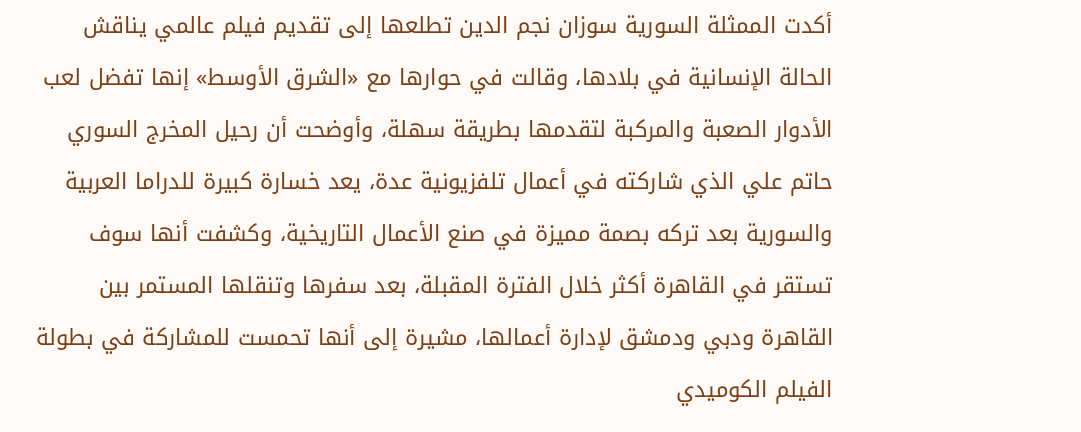أكدت الممثلة السورية سوزان نجم الدين تطلعها إلى تقديم فيلم عالمي يناقش الحالة الإنسانية في بلادها، وقالت في حوارها مع «الشرق الأوسط» إنها تفضل لعب الأدوار الصعبة والمركبة لتقدمها بطريقة سهلة، وأوضحت أن رحيل المخرج السوري حاتم علي الذي شاركته في أعمال تلفزيونية عدة، يعد خسارة كبيرة للدراما العربية والسورية بعد تركه بصمة مميزة في صنع الأعمال التاريخية، وكشفت أنها سوف تستقر في القاهرة أكثر خلال الفترة المقبلة، بعد سفرها وتنقلها المستمر بين القاهرة ودبي ودمشق لإدارة أعمالها، مشيرة إلى أنها تحمست للمشاركة في بطولة الفيلم الكوميدي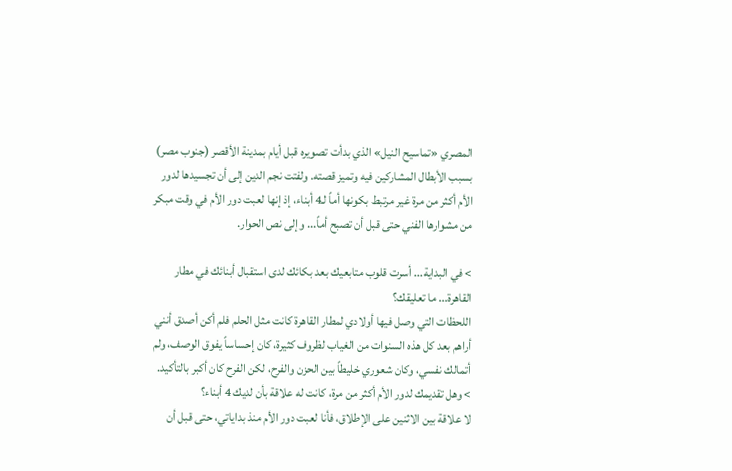المصري «تماسيح النيل» الذي بدأت تصويره قبل أيام بمدينة الأقصر (جنوب مصر) بسبب الأبطال المشاركين فيه وتميز قصته. ولفتت نجم الدين إلى أن تجسيدها لدور الأم أكثر من مرة غير مرتبط بكونها أماً لـ4 أبناء، إذ إنها لعبت دور الأم في وقت مبكر من مشوارها الفني حتى قبل أن تصبح أماً... وإلى نص الحوار.

> في البداية... أسرت قلوب متابعيك بعد بكائك لدى استقبال أبنائك في مطار القاهرة... ما تعليقك؟
اللحظات التي وصل فيها أولادي لمطار القاهرة كانت مثل الحلم فلم أكن أصدق أنني أراهم بعد كل هذه السنوات من الغياب لظروف كثيرة، كان إحساساً يفوق الوصف، ولم أتمالك نفسي، وكان شعوري خليطاً بين الحزن والفرح، لكن الفرح كان أكبر بالتأكيد.
> وهل تقديمك لدور الأم أكثر من مرة، كانت له علاقة بأن لديك 4 أبناء؟
لا علاقة بين الاثنين على الإطلاق، فأنا لعبت دور الأم منذ بداياتي، حتى قبل أن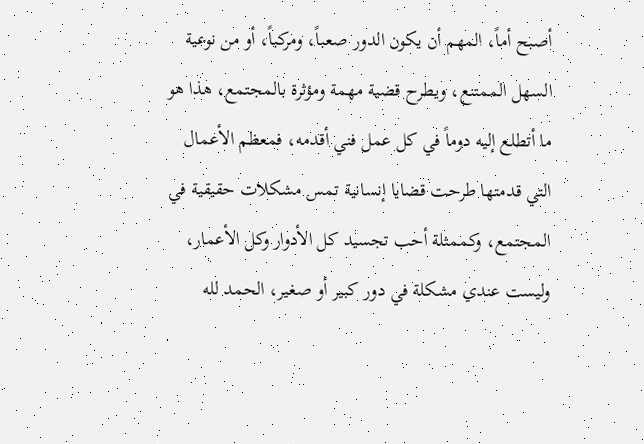أصبح أماً، المهم أن يكون الدور صعباً، ومركباً، أو من نوعية السهل الممتنع، ويطرح قضية مهمة ومؤثرة بالمجتمع، هذا هو ما أتطلع إليه دوماً في كل عمل فني أقدمه، فمعظم الأعمال التي قدمتها طرحت قضايا إنسانية تمس مشكلات حقيقية في المجتمع، وكممثلة أحب تجسيد كل الأدوار وكل الأعمار، وليست عندي مشكلة في دور كبير أو صغير، الحمد لله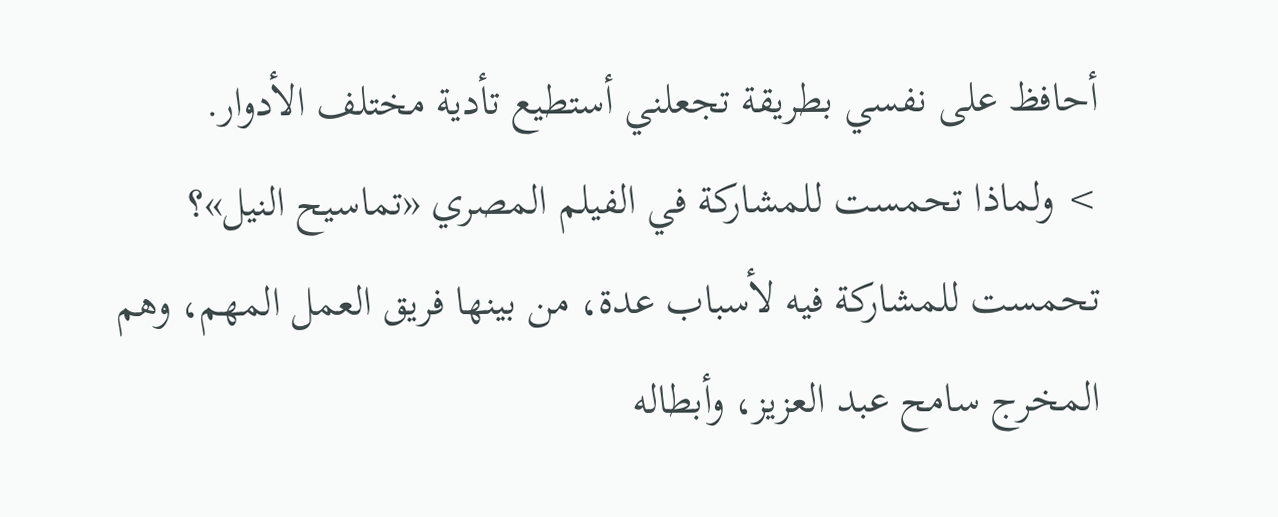أحافظ على نفسي بطريقة تجعلني أستطيع تأدية مختلف الأدوار.
> ولماذا تحمست للمشاركة في الفيلم المصري «تماسيح النيل»؟
تحمست للمشاركة فيه لأسباب عدة، من بينها فريق العمل المهم، وهم المخرج سامح عبد العزيز، وأبطاله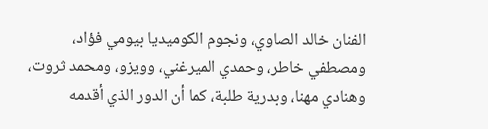الفنان خالد الصاوي، ونجوم الكوميديا بيومي فؤاد، ومصطفي خاطر، وحمدي الميرغني، وويزو، ومحمد ثروت، وهنادي مهنا، وبدرية طلبة، كما أن الدور الذي أقدمه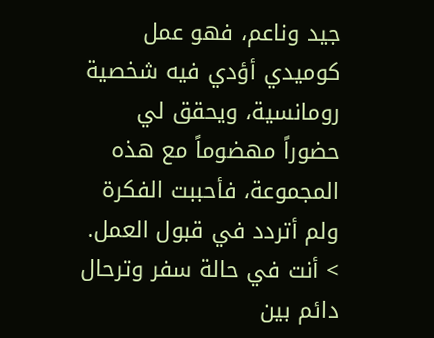جيد وناعم، فهو عمل كوميدي أؤدي فيه شخصية رومانسية، ويحقق لي حضوراً مهضوماً مع هذه المجموعة، فأحببت الفكرة ولم أتردد في قبول العمل.
> أنت في حالة سفر وترحال دائم بين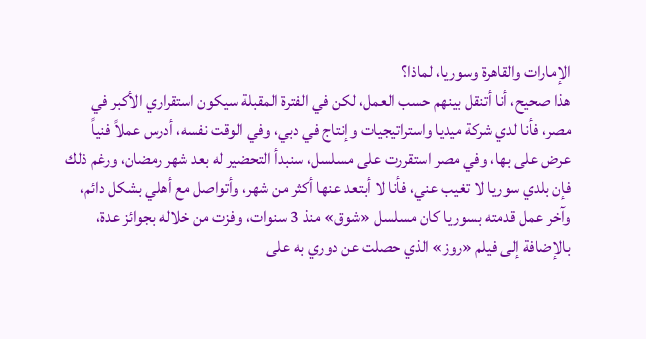الإمارات والقاهرة وسوريا، لماذا؟
هذا صحيح، أنا أتنقل بينهم حسب العمل، لكن في الفترة المقبلة سيكون استقراري الأكبر في مصر، فأنا لدي شركة ميديا واستراتيجيات وإنتاج في دبي، وفي الوقت نفسه، أدرس عملاً فنياً عرض على بها، وفي مصر استقررت على مسلسل، سنبدأ التحضير له بعد شهر رمضان، ورغم ذلك فإن بلدي سوريا لا تغيب عني، فأنا لا أبتعد عنها أكثر من شهر، وأتواصل مع أهلي بشكل دائم، وآخر عمل قدمته بسوريا كان مسلسل «شوق» منذ 3 سنوات، وفزت من خلاله بجوائز عدة، بالإضافة إلى فيلم «روز» الذي حصلت عن دوري به على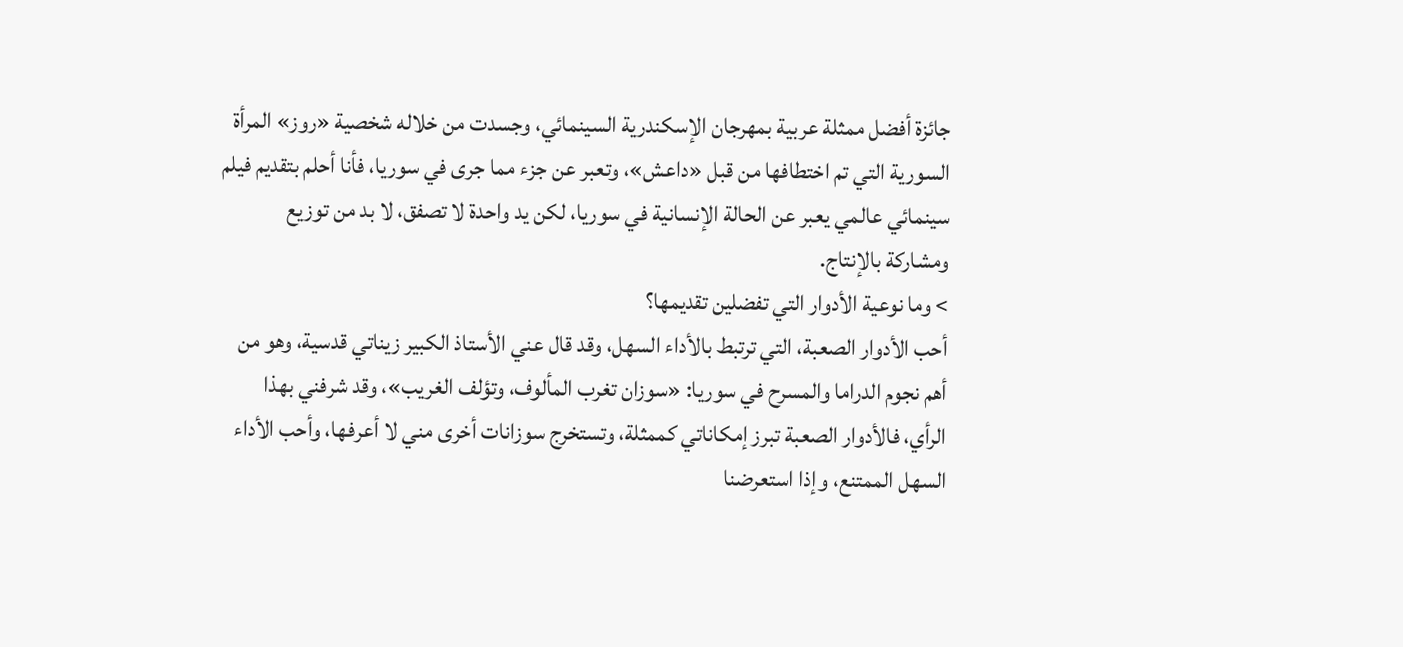جائزة أفضل ممثلة عربية بمهرجان الإسكندرية السينمائي، وجسدت من خلاله شخصية «روز» المرأة السورية التي تم اختطافها من قبل «داعش»، وتعبر عن جزء مما جرى في سوريا، فأنا أحلم بتقديم فيلم سينمائي عالمي يعبر عن الحالة الإنسانية في سوريا، لكن يد واحدة لا تصفق، لا بد من توزيع ومشاركة بالإنتاج.
> وما نوعية الأدوار التي تفضلين تقديمها؟
أحب الأدوار الصعبة، التي ترتبط بالأداء السهل، وقد قال عني الأستاذ الكبير زيناتي قدسية، وهو من أهم نجوم الدراما والمسرح في سوريا: «سوزان تغرب المألوف، وتؤلف الغريب»، وقد شرفني بهذا الرأي، فالأدوار الصعبة تبرز إمكاناتي كممثلة، وتستخرج سوزانات أخرى مني لا أعرفها، وأحب الأداء السهل الممتنع، وإذا استعرضنا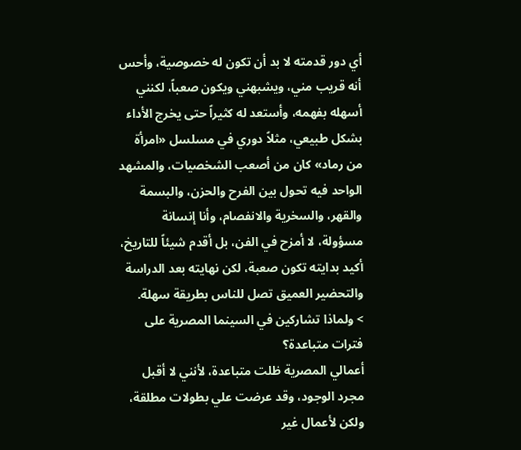أي دور قدمته لا بد أن تكون له خصوصية، وأحس أنه قريب مني، ويشبهني ويكون صعباً، لكنني أسهله بفهمه، وأستعد له كثيراً حتى يخرج الأداء بشكل طبيعي، مثلاً دوري في مسلسل «امرأة من رماد» كان من أصعب الشخصيات، والمشهد الواحد فيه تحول بين الفرح والحزن، والبسمة والقهر، والسخرية والانفصام، وأنا إنسانة مسؤولة، لا أمزح في الفن، بل أقدم شيئاً للتاريخ، أكيد بدايته تكون صعبة، لكن نهايته بعد الدراسة والتحضير العميق تصل للناس بطريقة سهلة.
> ولماذا تشاركين في السينما المصرية على فترات متباعدة؟
أعمالي المصرية ظلت متباعدة، لأنني لا أقبل مجرد الوجود، وقد عرضت علي بطولات مطلقة، ولكن لأعمال غير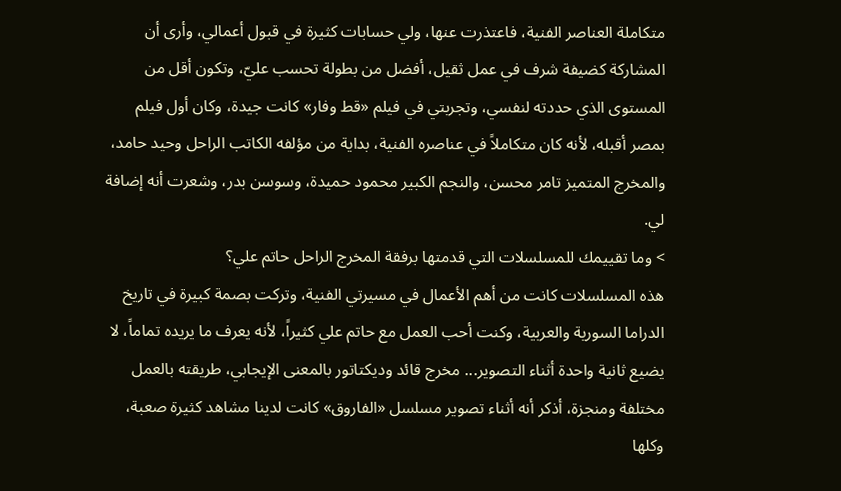متكاملة العناصر الفنية، فاعتذرت عنها، ولي حسابات كثيرة في قبول أعمالي، وأرى أن المشاركة كضيفة شرف في عمل ثقيل، أفضل من بطولة تحسب عليّ، وتكون أقل من المستوى الذي حددته لنفسي، وتجربتي في فيلم «قط وفار» كانت جيدة، وكان أول فيلم بمصر أقبله، لأنه كان متكاملاً في عناصره الفنية، بداية من مؤلفه الكاتب الراحل وحيد حامد، والمخرج المتميز تامر محسن، والنجم الكبير محمود حميدة، وسوسن بدر، وشعرت أنه إضافة لي.
> وما تقييمك للمسلسلات التي قدمتها برفقة المخرج الراحل حاتم علي؟
هذه المسلسلات كانت من أهم الأعمال في مسيرتي الفنية، وتركت بصمة كبيرة في تاريخ الدراما السورية والعربية، وكنت أحب العمل مع حاتم علي كثيراً، لأنه يعرف ما يريده تماماً، لا يضيع ثانية واحدة أثناء التصوير... مخرج قائد وديكتاتور بالمعنى الإيجابي، طريقته بالعمل مختلفة ومنجزة، أذكر أنه أثناء تصوير مسلسل «الفاروق» كانت لدينا مشاهد كثيرة صعبة، وكلها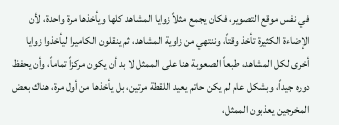في نفس موقع التصوير، فكان يجمع مثلاً زوايا المشاهد كلها ويأخذها مرة واحدة، لأن الإضاءة الكثيرة تأخذ وقتاً، وننتهي من زاوية المشاهد، ثم ينقلون الكاميرا ليأخذوا زوايا أخرى لكل المشاهد، طبعاً الصعوبة هنا على الممثل لا بد أن يكون مركزاً تماماً، وأن يحفظ دوره جيداً، وبشكل عام لم يكن حاتم يعيد اللقطة مرتين، بل يأخذها من أول مرة، هناك بعض المخرجين يعذبون الممثل،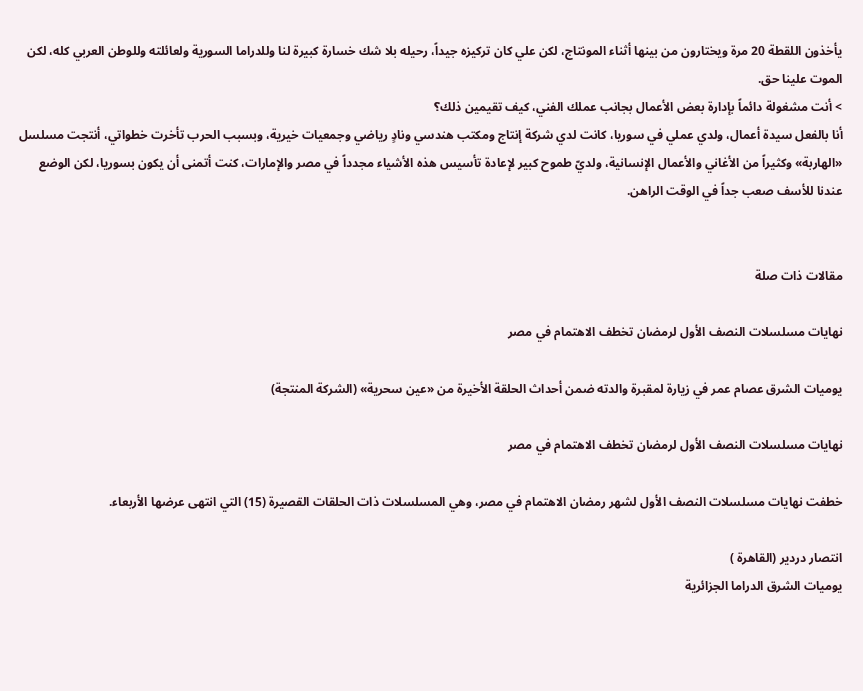يأخذون اللقطة 20 مرة ويختارون من بينها أثناء المونتاج، لكن علي كان تركيزه جيداً، رحيله بلا شك خسارة كبيرة لنا وللدراما السورية ولعائلته وللوطن العربي كله، لكن الموت علينا حق.
> أنت مشغولة دائماً بإدارة بعض الأعمال بجانب عملك الفني، كيف تقيمين ذلك؟
أنا بالفعل سيدة أعمال، ولدي عملي في سوريا، كانت لدي شركة إنتاج ومكتب هندسي ونادٍ رياضي وجمعيات خيرية، وبسبب الحرب تأخرت خطواتي، أنتجت مسلسل «الهاربة» وكثيراً من الأغاني والأعمال الإنسانية، ولديّ طموح كبير لإعادة تأسيس هذه الأشياء مجدداً في مصر والإمارات، كنت أتمنى أن يكون بسوريا، لكن الوضع عندنا للأسف صعب جداً في الوقت الراهن.


مقالات ذات صلة

نهايات مسلسلات النصف الأول لرمضان تخطف الاهتمام في مصر

يوميات الشرق عصام عمر في زيارة لمقبرة والدته ضمن أحداث الحلقة الأخيرة من «عين سحرية» (الشركة المنتجة)

نهايات مسلسلات النصف الأول لرمضان تخطف الاهتمام في مصر

خطفت نهايات مسلسلات النصف الأول لشهر رمضان الاهتمام في مصر، وهي المسلسلات ذات الحلقات القصيرة (15) التي انتهى عرضها الأربعاء.

انتصار دردير (القاهرة )
يوميات الشرق الدراما الجزائرية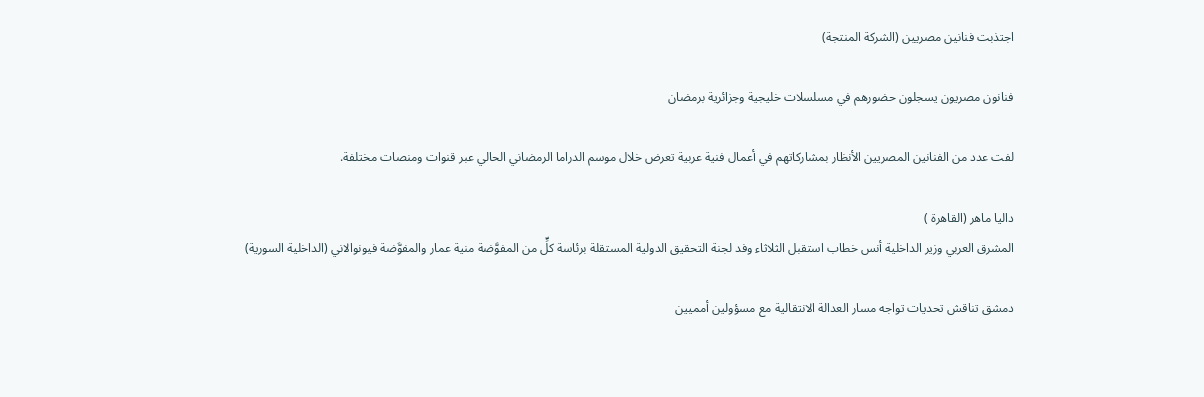اجتذبت فنانين مصريين (الشركة المنتجة)

فنانون مصريون يسجلون حضورهم في مسلسلات خليجية وجزائرية برمضان

لفت عدد من الفنانين المصريين الأنظار بمشاركاتهم في أعمال فنية عربية تعرض خلال موسم الدراما الرمضاني الحالي عبر قنوات ومنصات مختلفة.

داليا ماهر (القاهرة )
المشرق العربي وزير الداخلية أنس خطاب استقبل الثلاثاء وفد لجنة التحقيق الدولية المستقلة برئاسة كلٍّ من المفوَّضة منية عمار والمفوَّضة فيونوالاني (الداخلية السورية)

دمشق تناقش تحديات تواجه مسار العدالة الانتقالية مع مسؤولين أمميين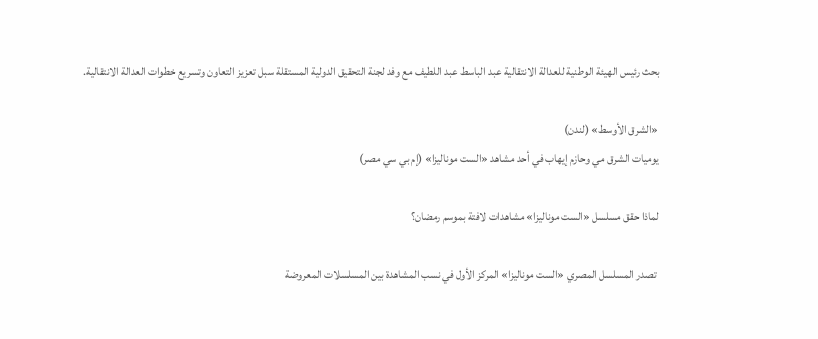بحث رئيس الهيئة الوطنية للعدالة الانتقالية عبد الباسط عبد اللطيف مع وفد لجنة التحقيق الدولية المستقلة سبل تعزيز التعاون وتسريع خطوات العدالة الانتقالية.

«الشرق الأوسط» (لندن)
يوميات الشرق مي وحازم إيهاب في أحد مشاهد «الست موناليزا» (إم بي سي مصر)

لماذا حقق مسلسل «الست موناليزا» مشاهدات لافتة بموسم رمضان؟

 تصدر المسلسل المصري «الست موناليزا» المركز الأول في نسب المشاهدة بين المسلسلات المعروضة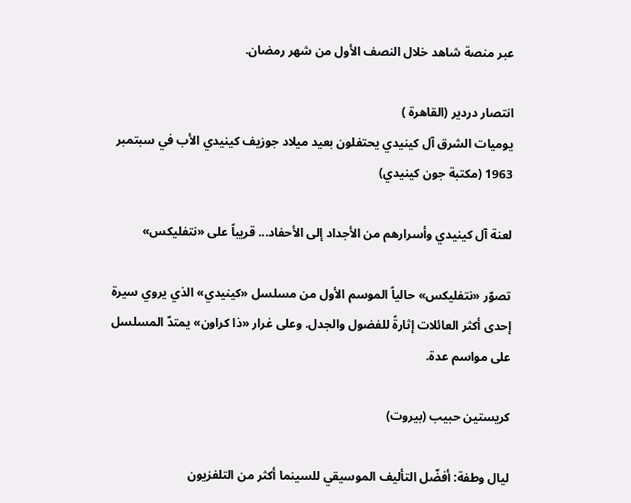عبر منصة شاهد خلال النصف الأول من شهر رمضان.

انتصار دردير (القاهرة )
يوميات الشرق آل كينيدي يحتفلون بعيد ميلاد جوزيف كينيدي الأب في سبتمبر 1963 (مكتبة جون كينيدي)

لعنة آل كينيدي وأسرارهم من الأجداد إلى الأحفاد... قريباً على «نتفليكس»

تصوّر «نتفليكس» حالياً الموسم الأول من مسلسل «كينيدي» الذي يروي سيرة إحدى أكثر العائلات إثارةً للفضول والجدل. وعلى غرار «ذا كراون» يمتدّ المسلسل على مواسم عدة.

كريستين حبيب (بيروت)

ليال وطفة: أفضّل التأليف الموسيقي للسينما أكثر من التلفزيون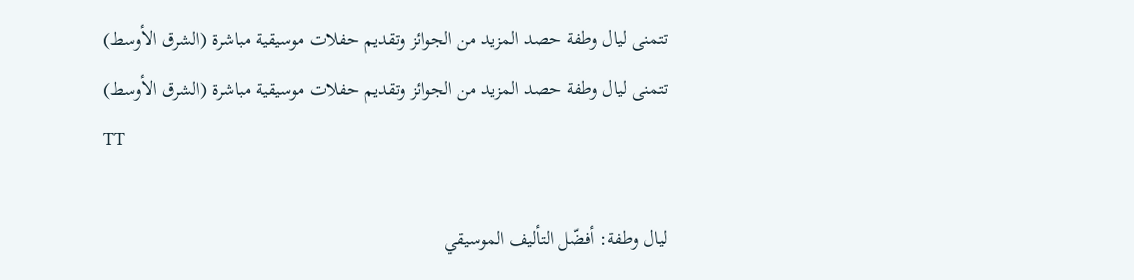تتمنى ليال وطفة حصد المزيد من الجوائز وتقديم حفلات موسيقية مباشرة (الشرق الأوسط)
تتمنى ليال وطفة حصد المزيد من الجوائز وتقديم حفلات موسيقية مباشرة (الشرق الأوسط)
TT

ليال وطفة: أفضّل التأليف الموسيقي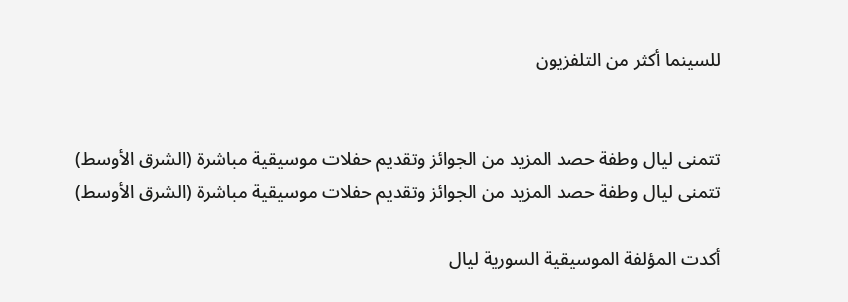للسينما أكثر من التلفزيون


تتمنى ليال وطفة حصد المزيد من الجوائز وتقديم حفلات موسيقية مباشرة (الشرق الأوسط)
تتمنى ليال وطفة حصد المزيد من الجوائز وتقديم حفلات موسيقية مباشرة (الشرق الأوسط)

أكدت المؤلفة الموسيقية السورية ليال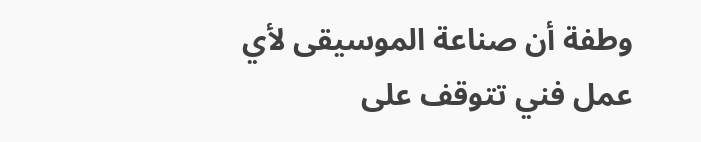وطفة أن صناعة الموسيقى لأي عمل فني تتوقف على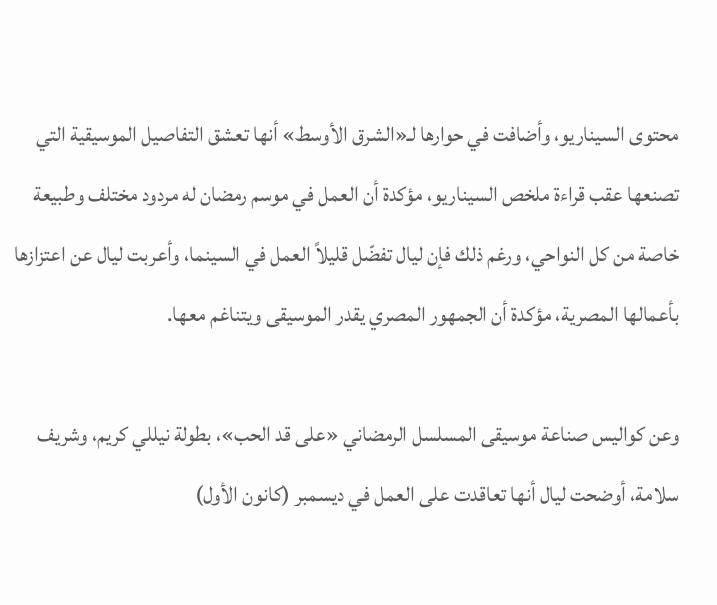محتوى السيناريو، وأضافت في حوارها لـ«الشرق الأوسط» أنها تعشق التفاصيل الموسيقية التي تصنعها عقب قراءة ملخص السيناريو، مؤكدة أن العمل في موسم رمضان له مردود مختلف وطبيعة خاصة من كل النواحي، ورغم ذلك فإن ليال تفضّل قليلاً العمل في السينما، وأعربت ليال عن اعتزازها بأعمالها المصرية، مؤكدة أن الجمهور المصري يقدر الموسيقى ويتناغم معها.

وعن كواليس صناعة موسيقى المسلسل الرمضاني «على قد الحب»، بطولة نيللي كريم، وشريف سلامة، أوضحت ليال أنها تعاقدت على العمل في ديسمبر (كانون الأول)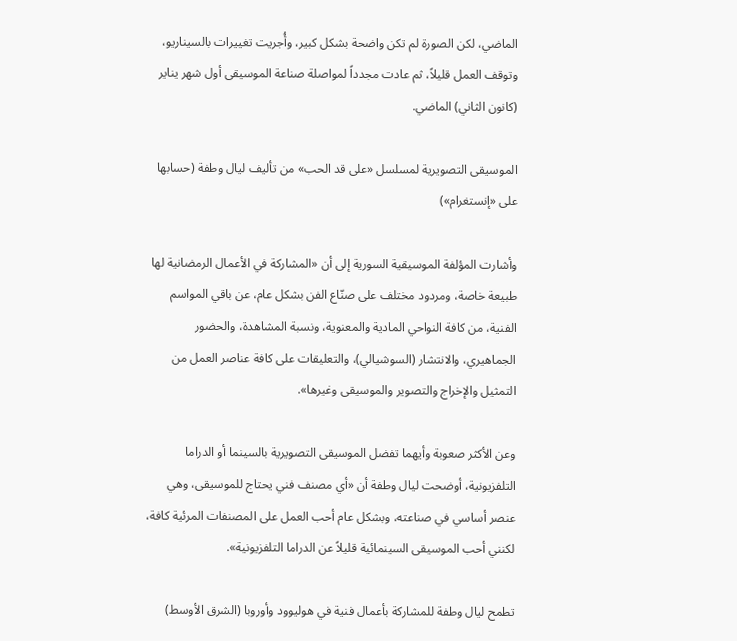الماضي، لكن الصورة لم تكن واضحة بشكل كبير، وأُجريت تغييرات بالسيناريو، وتوقف العمل قليلاً، ثم عادت مجدداً لمواصلة صناعة الموسيقى أول شهر يناير (كانون الثاني) الماضي.

الموسيقى التصويرية لمسلسل «على قد الحب» من تأليف ليال وطفة (حسابها على «إنستغرام»)

وأشارت المؤلفة الموسيقية السورية إلى أن «المشاركة في الأعمال الرمضانية لها طبيعة خاصة، ومردود مختلف على صنّاع الفن بشكل عام، عن باقي المواسم الفنية، من كافة النواحي المادية والمعنوية، ونسبة المشاهدة، والحضور الجماهيري، والانتشار (السوشيالي)، والتعليقات على كافة عناصر العمل من التمثيل والإخراج والتصوير والموسيقى وغيرها».

وعن الأكثر صعوبة وأيهما تفضل الموسيقى التصويرية بالسينما أو الدراما التلفزيونية، أوضحت ليال وطفة أن «أي مصنف فني يحتاج للموسيقى، وهي عنصر أساسي في صناعته، وبشكل عام أحب العمل على المصنفات المرئية كافة، لكنني أحب الموسيقى السينمائية قليلاً عن الدراما التلفزيونية».

تطمح ليال وطفة للمشاركة بأعمال فنية في هوليوود وأوروبا (الشرق الأوسط)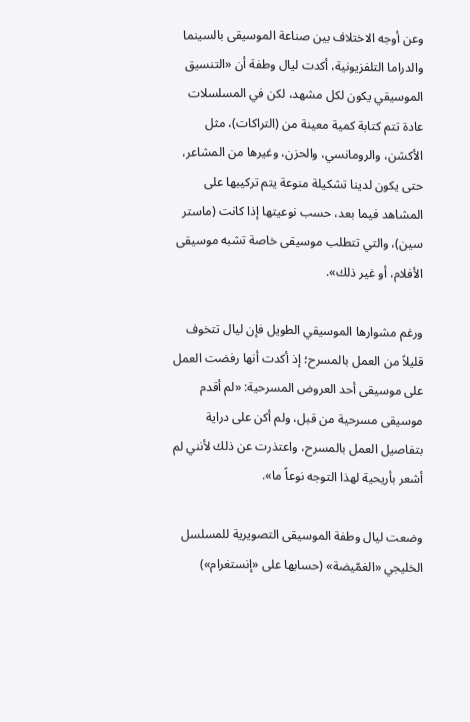وعن أوجه الاختلاف بين صناعة الموسيقى بالسينما والدراما التلفزيونية، أكدت ليال وطفة أن «التنسيق الموسيقي يكون لكل مشهد، لكن في المسلسلات عادة تتم كتابة كمية معينة من (التراكات)، مثل الأكشن، والرومانسي، والحزن، وغيرها من المشاعر، حتى يكون لدينا تشكيلة منوعة يتم تركيبها على المشاهد فيما بعد، حسب نوعيتها إذا كانت (ماستر سين)، والتي تتطلب موسيقى خاصة تشبه موسيقى الأفلام، أو غير ذلك».

ورغم مشوارها الموسيقي الطويل فإن ليال تتخوف قليلاً من العمل بالمسرح؛ إذ أكدت أنها رفضت العمل على موسيقى أحد العروض المسرحية: «لم أقدم موسيقى مسرحية من قبل، ولم أكن على دراية بتفاصيل العمل بالمسرح، واعتذرت عن ذلك لأنني لم أشعر بأريحية لهذا التوجه نوعاً ما».

وضعت ليال وطفة الموسيقى التصويرية للمسلسل الخليجي «الغمّيضة» (حسابها على «إنستغرام»)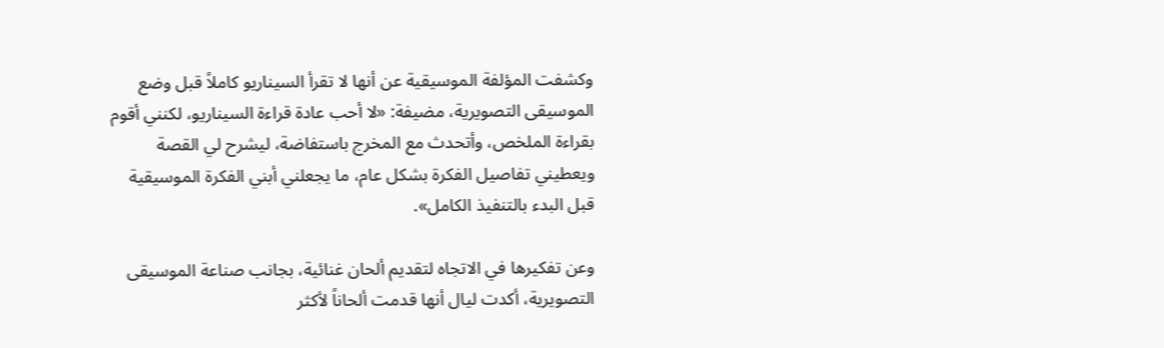وكشفت المؤلفة الموسيقية عن أنها لا تقرأ السيناريو كاملاً قبل وضع الموسيقى التصويرية، مضيفة: «لا أحب عادة قراءة السيناريو، لكنني أقوم بقراءة الملخص، وأتحدث مع المخرج باستفاضة، ليشرح لي القصة ويعطيني تفاصيل الفكرة بشكل عام، ما يجعلني أبني الفكرة الموسيقية قبل البدء بالتنفيذ الكامل».

وعن تفكيرها في الاتجاه لتقديم ألحان غنائية، بجانب صناعة الموسيقى التصويرية، أكدت ليال أنها قدمت ألحاناً لأكثر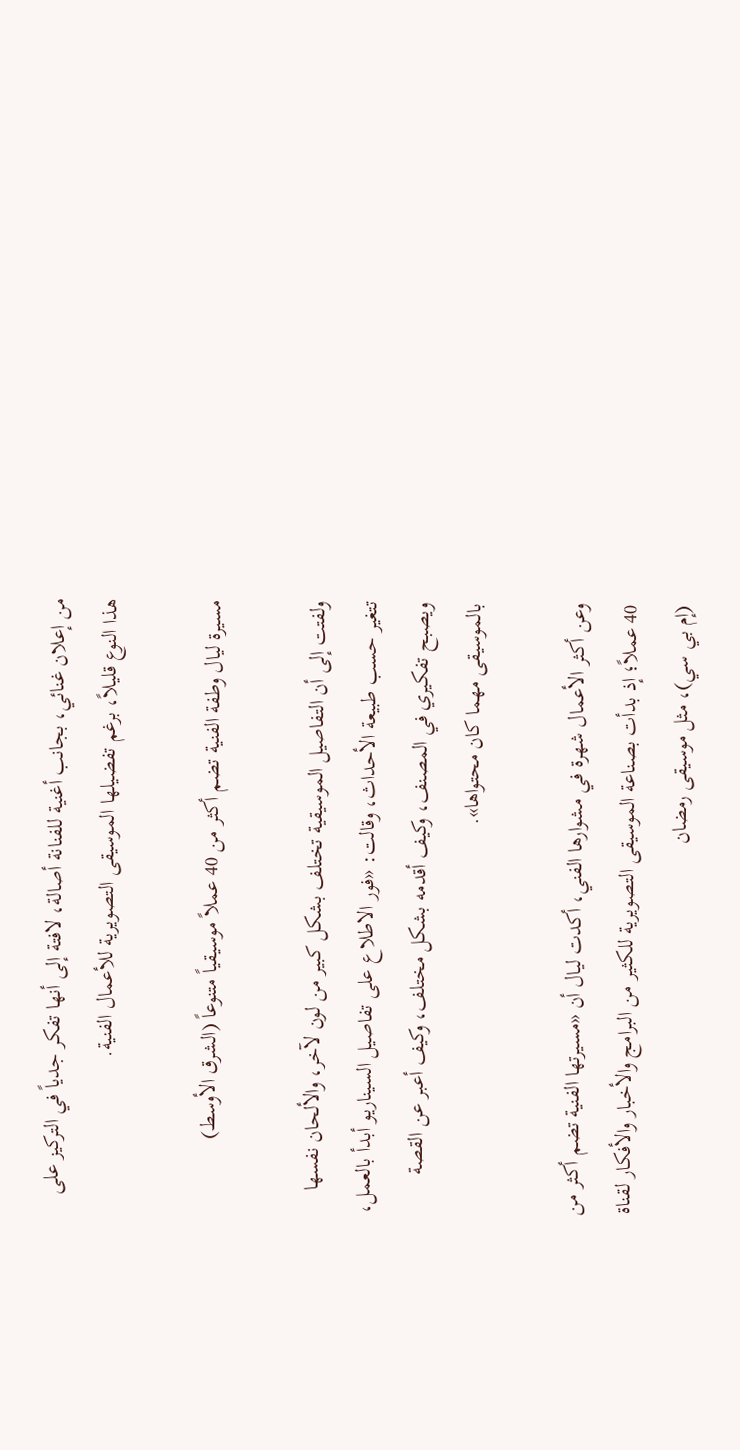من إعلان غنائي، بجانب أغنية للفنانة أصالة، لافتة إلى أنها تفكر جدياً في التركيز على هذا النوع قليلاً، برغم تفضيلها الموسيقى التصويرية للأعمال الفنية.

مسيرة ليال وطفة الفنية تضم أكثر من 40 عملاً موسيقياً متنوعاً (الشرق الأوسط)

ولفتت إلى أن التفاصيل الموسيقية تختلف بشكل كبير من لون لآخر، والألحان نفسها تتغير حسب طبيعة الأحداث، وقالت: «فور الاطلاع على تفاصيل السيناريو أبدأ بالعمل، ويصبح تفكيري في المصنف، وكيف أقدمه بشكل مختلف، وكيف أعبر عن القصة بالموسيقى مهما كان محتواها».

وعن أكثر الأعمال شهرة في مشوارها الفني، أكدت ليال أن «مسيرتها الفنية تضم أكثر من 40 عملاً؛ إذ بدأت بصناعة الموسيقى التصويرية للكثير من البرامج والأخبار والأفكار لقناة (إم بي سي)، مثل موسيقى رمضان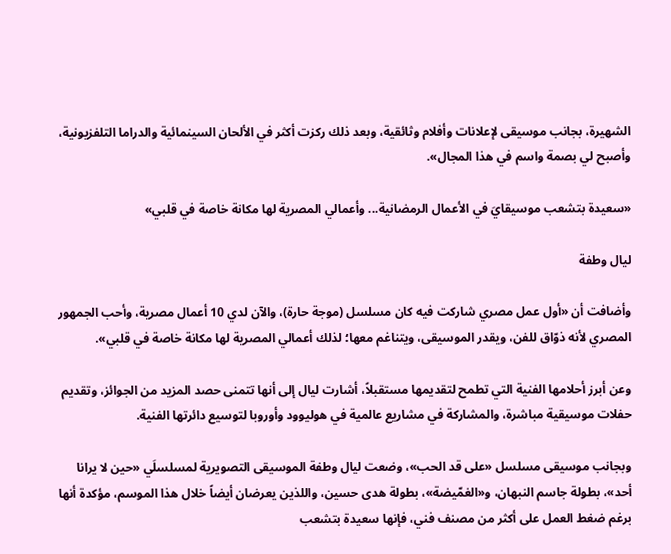الشهيرة، بجانب موسيقى لإعلانات وأفلام وثائقية، وبعد ذلك ركزت أكثر في الألحان السينمائية والدراما التلفزيونية، وأصبح لي بصمة واسم في هذا المجال».

«سعيدة بتشعب موسيقايَ في الأعمال الرمضانية... وأعمالي المصرية لها مكانة خاصة في قلبي»

ليال وطفة

وأضافت أن «أول عمل مصري شاركت فيه كان مسلسل (موجة حارة)، والآن لدي 10 أعمال مصرية، وأحب الجمهور المصري لأنه ذوّاق للفن، ويقدر الموسيقى، ويتناغم معها؛ لذلك أعمالي المصرية لها مكانة خاصة في قلبي».

وعن أبرز أحلامها الفنية التي تطمح لتقديمها مستقبلاً، أشارت ليال إلى أنها تتمنى حصد المزيد من الجوائز، وتقديم حفلات موسيقية مباشرة، والمشاركة في مشاريع عالمية في هوليوود وأوروبا لتوسيع دائرتها الفنية.

وبجانب موسيقى مسلسل «على قد الحب»، وضعت ليال وطفة الموسيقى التصويرية لمسلسلَي «حين لا يرانا أحد»، بطولة جاسم النبهان، و«الغمّيضة»، بطولة هدى حسين، واللذين يعرضان أيضاً خلال هذا الموسم، مؤكدة أنها برغم ضغط العمل على أكثر من مصنف فني، فإنها سعيدة بتشعب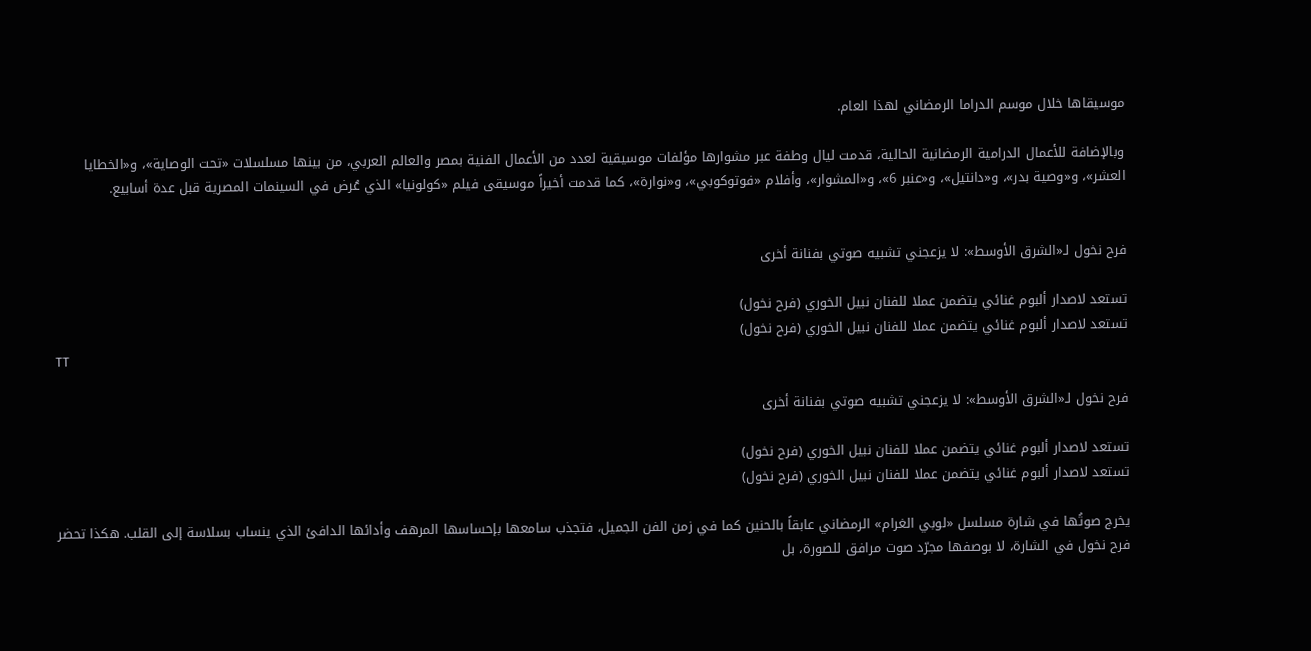موسيقاها خلال موسم الدراما الرمضاني لهذا العام.

وبالإضافة للأعمال الدرامية الرمضانية الحالية، قدمت ليال وطفة عبر مشوارها مؤلفات موسيقية لعدد من الأعمال الفنية بمصر والعالم العربي، من بينها مسلسلات «تحت الوصاية»، و«الخطايا العشر»، و«وصية بدر»، و«دانتيل»، و«عنبر 6»، و«المشوار»، وأفلام «فوتوكوبي»، و«نوارة»، كما قدمت أخيراً موسيقى فيلم «كولونيا» الذي عُرض في السينمات المصرية قبل عدة أسابيع.


فرح نخول لـ«الشرق الأوسط»: لا يزعجني تشبيه صوتي بفنانة أخرى

تستعد لاصدار ألبوم غنائي يتضمن عملا للفنان نبيل الخوري (فرح نخول)
تستعد لاصدار ألبوم غنائي يتضمن عملا للفنان نبيل الخوري (فرح نخول)
TT

فرح نخول لـ«الشرق الأوسط»: لا يزعجني تشبيه صوتي بفنانة أخرى

تستعد لاصدار ألبوم غنائي يتضمن عملا للفنان نبيل الخوري (فرح نخول)
تستعد لاصدار ألبوم غنائي يتضمن عملا للفنان نبيل الخوري (فرح نخول)

يخرج صوتُها في شارة مسلسل «لوبي الغرام» الرمضاني عابقاً بالحنين كما في زمن الفن الجميل، فتجذب سامعها بإحساسها المرهف وأدائها الدافئ الذي ينساب بسلاسة إلى القلب. هكذا تحضر فرح نخول في الشارة، لا بوصفها مجرّد صوت مرافق للصورة، بل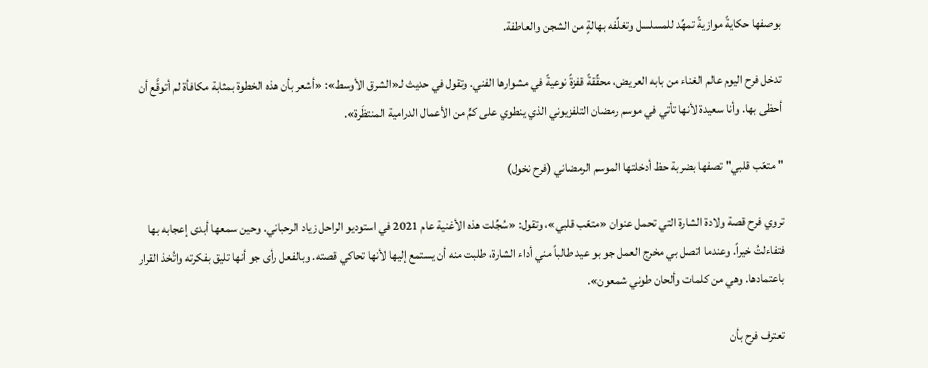بوصفها حكايةً موازيةً تمهِّد للمسلسل وتغلِّفه بهالةٍ من الشجن والعاطفة.

تدخل فرح اليوم عالم الغناء من بابه العريض، محقِّقةً قفزةً نوعيةً في مشوارها الفني. وتقول في حديث لـ«الشرق الأوسط»: «أشعر بأن هذه الخطوة بمثابة مكافأة لم أتوقَّع أن أحظى بها. وأنا سعيدة لأنها تأتي في موسم رمضان التلفزيوني الذي ينطوي على كمٍّ من الأعمال الدرامية المنتظَرة».

" متعّب قلبي" تصفها بضربة حظ أدخلتها الموسم الرمضاني (فرح نخول)

تروي فرح قصة ولادة الشارة التي تحمل عنوان «متعّب قلبي»، وتقول: «سُجِّلت هذه الأغنية عام 2021 في استوديو الراحل زياد الرحباني. وحين سمعها أبدى إعجابه بها فتفاءلتُ خيراً. وعندما اتصل بي مخرج العمل جو بو عيد طالباً مني أداء الشارة، طلبت منه أن يستمع إليها لأنها تحاكي قصته. وبالفعل رأى جو أنها تليق بفكرته واتُخذ القرار باعتمادها. وهي من كلمات وألحان طوني شمعون».

تعترف فرح بأن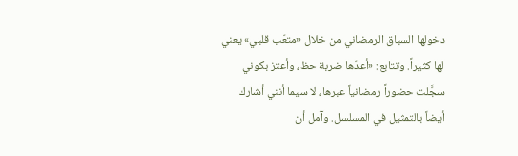دخولها السباق الرمضاني من خلال «متعّب قلبي» يعني لها كثيراً. وتتابع: «أعدّها ضربة حظ، وأعتز بكوني سجَّلت حضوراً رمضانياً عبرها، لا سيما أنني أشارك أيضاً بالتمثيل في المسلسل. وآمل أن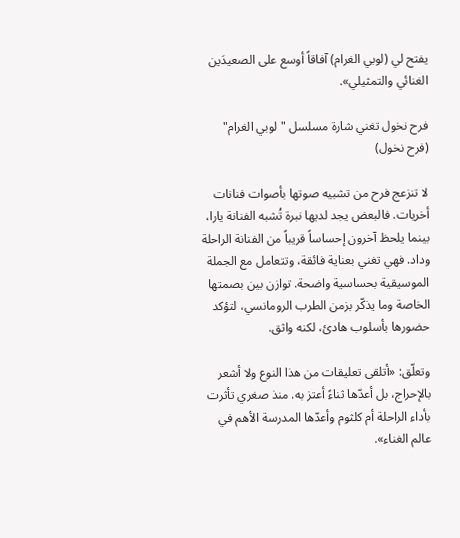يفتح لي (لوبي الغرام) آفاقاً أوسع على الصعيدَين الغنائي والتمثيلي».

فرح نخول تغني شارة مسلسل "لوبي الغرام" (فرح نخول)

لا تنزعج فرح من تشبيه صوتها بأصوات فنانات أخريات. فالبعض يجد لديها نبرة تُشبه الفنانة يارا، بينما يلحظ آخرون إحساساً قريباً من الفنانة الراحلة وداد. فهي تغني بعناية فائقة، وتتعامل مع الجملة الموسيقية بحساسية واضحة. توازن بين بصمتها الخاصة وما يذكّر بزمن الطرب الرومانسي، لتؤكد حضورها بأسلوب هادئ، لكنه واثق.

وتعلّق: «أتلقى تعليقات من هذا النوع ولا أشعر بالإحراج، بل أعدّها ثناءً أعتز به. منذ صغري تأثرت بأداء الراحلة أم كلثوم وأعدّها المدرسة الأهم في عالم الغناء».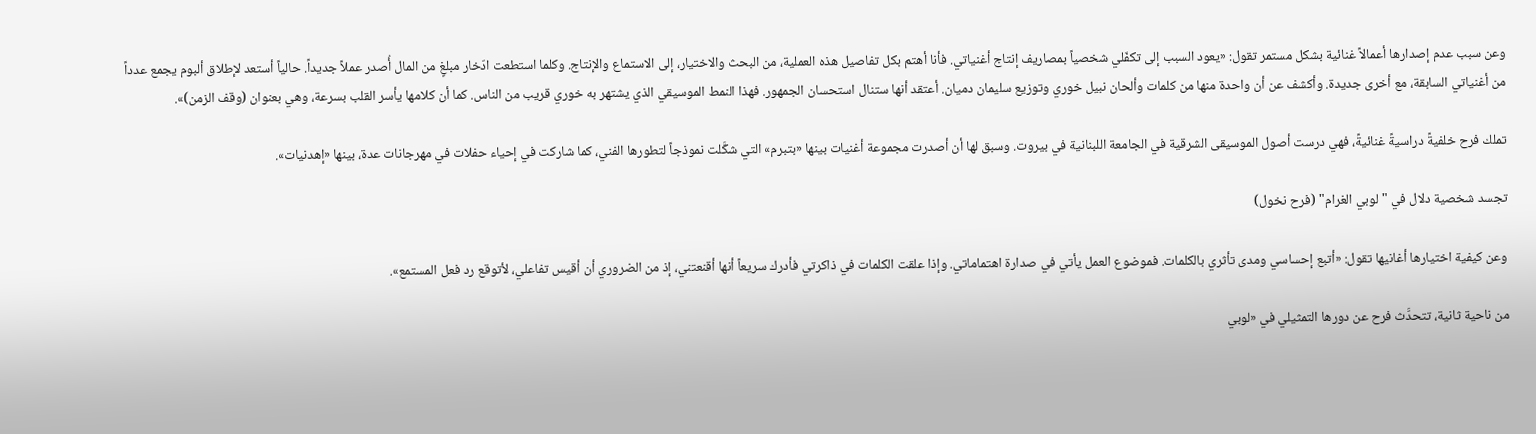وعن سبب عدم إصدارها أعمالاً غنائية بشكل مستمر تقول: «يعود السبب إلى تكفّلي شخصياً بمصاريف إنتاج أغنياتي. فأنا أهتم بكل تفاصيل هذه العملية، من البحث والاختيار، إلى الاستماع والإنتاج. وكلما استطعت ادّخار مبلغٍ من المال أُصدر عملاً جديداً. حالياً أستعد لإطلاق ألبوم يجمع عدداً من أغنياتي السابقة، مع أخرى جديدة. وأكشف عن أن واحدة منها من كلمات وألحان نبيل خوري وتوزيع سليمان دميان. أعتقد أنها ستنال استحسان الجمهور. فهذا النمط الموسيقي الذي يشتهر به خوري قريب من الناس. كما أن كلامها يأسر القلب بسرعة، وهي بعنوان (وقف الزمن)».

تملك فرح خلفيةً دراسيةً غنائيةً، فهي درست أصول الموسيقى الشرقية في الجامعة اللبنانية في بيروت. وسبق لها أن أصدرت مجموعة أغنيات بينها «بتبرم» التي شكَّلت نموذجاً لتطورها الفني، كما شاركت في إحياء حفلات في مهرجانات عدة، بينها «إهدنيات».

تجسد شخصية دلال في "لوبي الغرام" (فرح نخول)

وعن كيفية اختيارها أغانيها تقول: «أتبع إحساسي ومدى تأثري بالكلمات. فموضوع العمل يأتي في صدارة اهتماماتي. وإذا علقت الكلمات في ذاكرتي فأدرك سريعاً أنها أقنعتني، إذ من الضروري أن أقيس تفاعلي، لأتوقع رد فعل المستمع».

من ناحية ثانية، تتحدَّث فرح عن دورها التمثيلي في «لوبي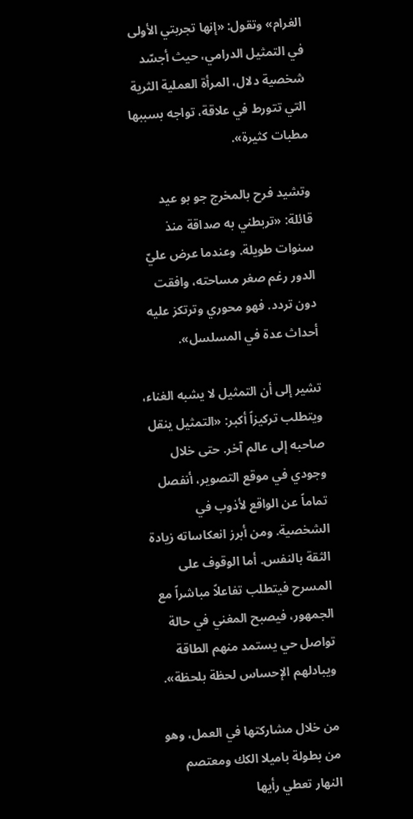الغرام» وتقول: «إنها تجربتي الأولى في التمثيل الدرامي، حيث أجسّد شخصية دلال، المرأة العملية الثرية التي تتورط في علاقة، تواجه بسببها مطبات كثيرة».

وتشيد فرح بالمخرج جو بو عيد قائلة: «تربطني به صداقة منذ سنوات طويلة. وعندما عرض عليّ الدور رغم صغر مساحته، وافقت دون تردد. فهو محوري وترتكز عليه أحداث عدة في المسلسل».

تشير إلى أن التمثيل لا يشبه الغناء، ويتطلب تركيزاً أكبر: «التمثيل ينقل صاحبه إلى عالم آخر. حتى خلال وجودي في موقع التصوير، أنفصل تماماً عن الواقع لأذوب في الشخصية. ومن أبرز انعكاساته زيادة الثقة بالنفس. أما الوقوف على المسرح فيتطلب تفاعلاً مباشراً مع الجمهور، فيصبح المغني في حالة تواصل حي يستمد منهم الطاقة ويبادلهم الإحساس لحظة بلحظة».

من خلال مشاركتها في العمل، وهو من بطولة باميلا الكك ومعتصم النهار تعطي رأيها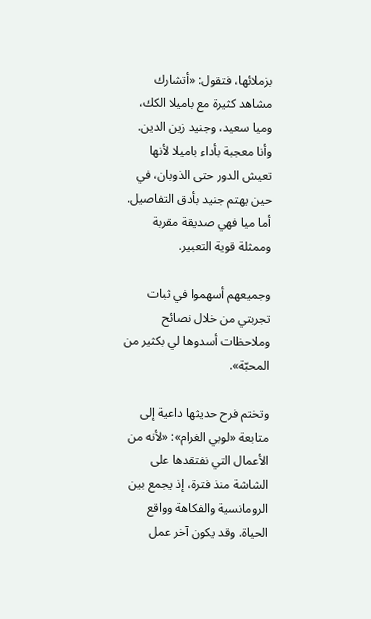بزملائها، فتقول: «أتشارك مشاهد كثيرة مع باميلا الكك، وميا سعيد، وجنيد زين الدين. وأنا معجبة بأداء باميلا لأنها تعيش الدور حتى الذوبان، في حين يهتم جنيد بأدق التفاصيل. أما ميا فهي صديقة مقربة وممثلة قوية التعبير.

وجميعهم أسهموا في ثبات تجربتي من خلال نصائح وملاحظات أسدوها لي بكثير من المحبّة».

وتختم فرح حديثها داعية إلى متابعة «لوبي الغرام»: «لأنه من الأعمال التي نفتقدها على الشاشة منذ فترة، إذ يجمع بين الرومانسية والفكاهة وواقع الحياة. وقد يكون آخر عمل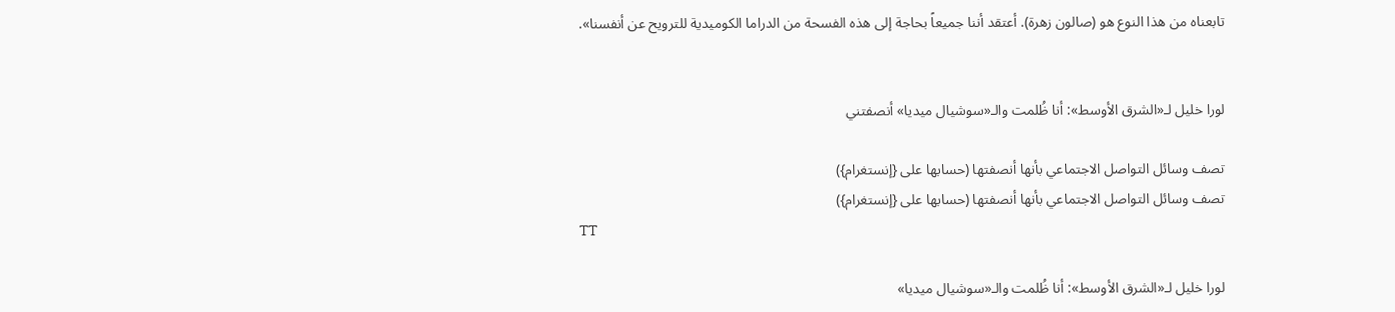تابعناه من هذا النوع هو (صالون زهرة). أعتقد أننا جميعاً بحاجة إلى هذه الفسحة من الدراما الكوميدية للترويح عن أنفسنا».


لورا خليل لـ«الشرق الأوسط»: أنا ظُلمت والـ«سوشيال ميديا» أنصفتني

تصف وسائل التواصل الاجتماعي بأنها أنصفتها (حسابها على {إنستغرام})
تصف وسائل التواصل الاجتماعي بأنها أنصفتها (حسابها على {إنستغرام})
TT

لورا خليل لـ«الشرق الأوسط»: أنا ظُلمت والـ«سوشيال ميديا»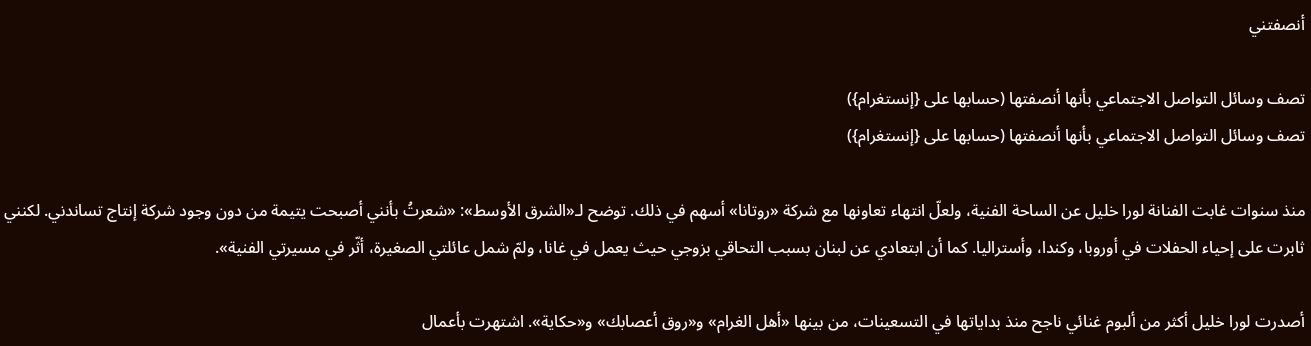أنصفتني

تصف وسائل التواصل الاجتماعي بأنها أنصفتها (حسابها على {إنستغرام})
تصف وسائل التواصل الاجتماعي بأنها أنصفتها (حسابها على {إنستغرام})

منذ سنوات غابت الفنانة لورا خليل عن الساحة الفنية، ولعلّ انتهاء تعاونها مع شركة «روتانا» أسهم في ذلك. توضح لـ«الشرق الأوسط»: «شعرتُ بأنني أصبحت يتيمة من دون وجود شركة إنتاج تساندني. لكنني ثابرت على إحياء الحفلات في أوروبا، وكندا، وأستراليا. كما أن ابتعادي عن لبنان بسبب التحاقي بزوجي حيث يعمل في غانا، ولمّ شمل عائلتي الصغيرة، أثّر في مسيرتي الفنية».

أصدرت لورا خليل أكثر من ألبوم غنائي ناجح منذ بداياتها في التسعينات، من بينها «أهل الغرام» و«روق أعصابك» و«حكاية». اشتهرت بأعمال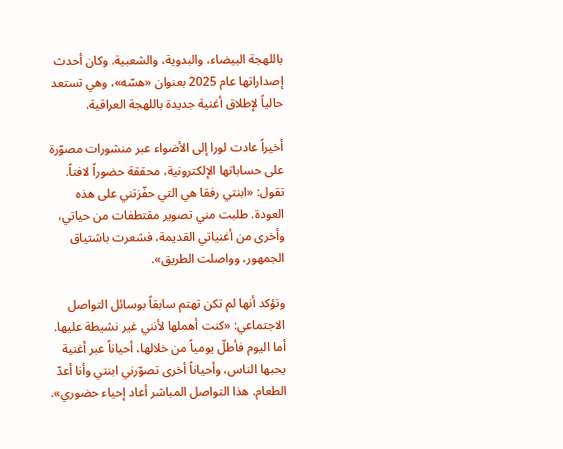باللهجة البيضاء، والبدوية، والشعبية. وكان أحدث إصداراتها عام 2025 بعنوان «هسّه»، وهي تستعد حالياً لإطلاق أغنية جديدة باللهجة العراقية.

أخيراً عادت لورا إلى الأضواء عبر منشورات مصوّرة على حساباتها الإلكترونية، محققة حضوراً لافتاً. تقول: «ابنتي رفقا هي التي حفّزتني على هذه العودة. طلبت مني تصوير مقتطفات من حياتي، وأخرى من أغنياتي القديمة، فشعرت باشتياق الجمهور، وواصلت الطريق».

وتؤكد أنها لم تكن تهتم سابقاً بوسائل التواصل الاجتماعي: «كنت أهملها لأنني غير نشيطة عليها. أما اليوم فأطلّ يومياً من خلالها، أحياناً عبر أغنية يحبها الناس، وأحياناً أخرى تصوّرني ابنتي وأنا أعدّ الطعام. هذا التواصل المباشر أعاد إحياء حضوري».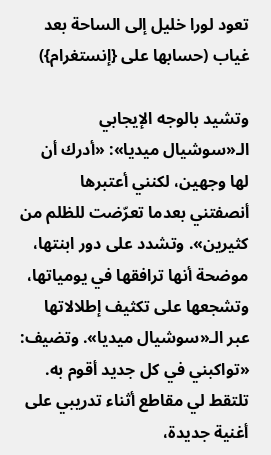تعود لورا خليل إلى الساحة بعد غياب (حسابها على {إنستغرام})

وتشيد بالوجه الإيجابي الـ«سوشيال ميديا»: «أدرك أن لها وجهين، لكنني أعتبرها أنصفتني بعدما تعرّضت للظلم من كثيرين». وتشدد على دور ابنتها، موضحة أنها ترافقها في يومياتها، وتشجعها على تكثيف إطلالاتها عبر الـ«سوشيال ميديا». وتضيف: «تواكبني في كل جديد أقوم به. تلتقط لي مقاطع أثناء تدريبي على أغنية جديدة،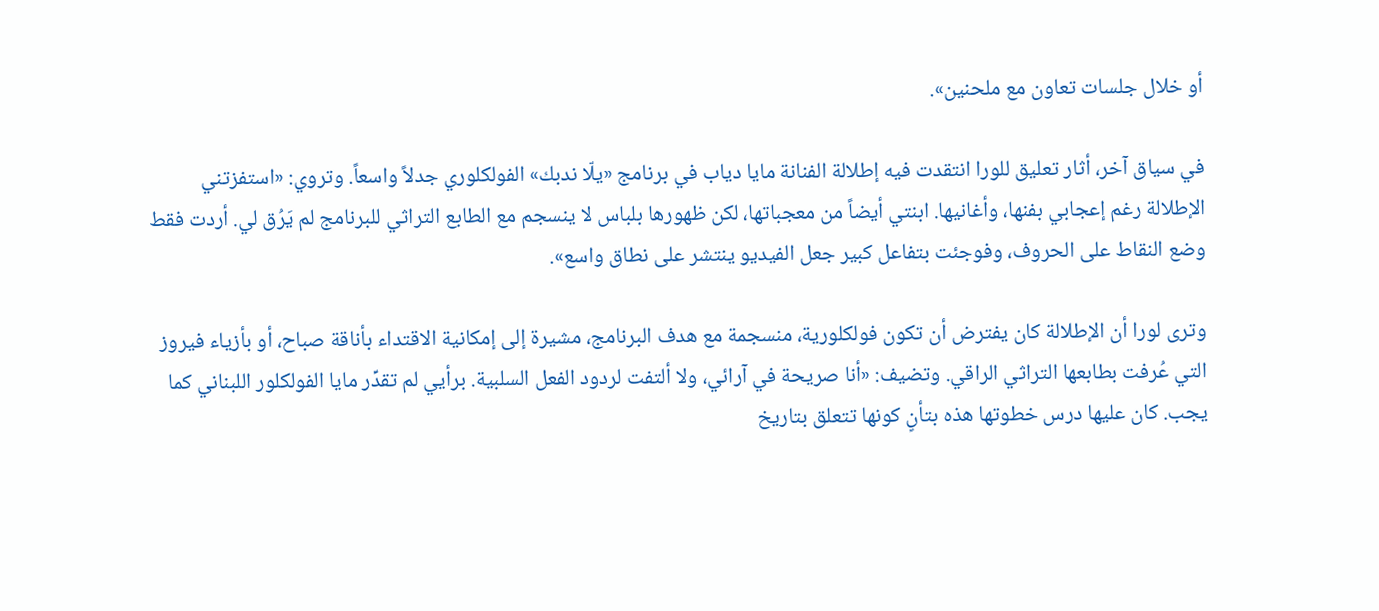أو خلال جلسات تعاون مع ملحنين».

في سياق آخر، أثار تعليق للورا انتقدت فيه إطلالة الفنانة مايا دياب في برنامج «يلّا ندبك» الفولكلوري جدلاً واسعاً. وتروي: «استفزتني الإطلالة رغم إعجابي بفنها، وأغانيها. ابنتي أيضاً من معجباتها، لكن ظهورها بلباس لا ينسجم مع الطابع التراثي للبرنامج لم يَرُق لي. أردت فقط وضع النقاط على الحروف، وفوجئت بتفاعل كبير جعل الفيديو ينتشر على نطاق واسع».

وترى لورا أن الإطلالة كان يفترض أن تكون فولكلورية، منسجمة مع هدف البرنامج، مشيرة إلى إمكانية الاقتداء بأناقة صباح، أو بأزياء فيروز التي عُرفت بطابعها التراثي الراقي. وتضيف: «أنا صريحة في آرائي، ولا ألتفت لردود الفعل السلبية. برأيي لم تقدِّر مايا الفولكلور اللبناني كما يجب. كان عليها درس خطوتها هذه بتأنٍ كونها تتعلق بتاريخ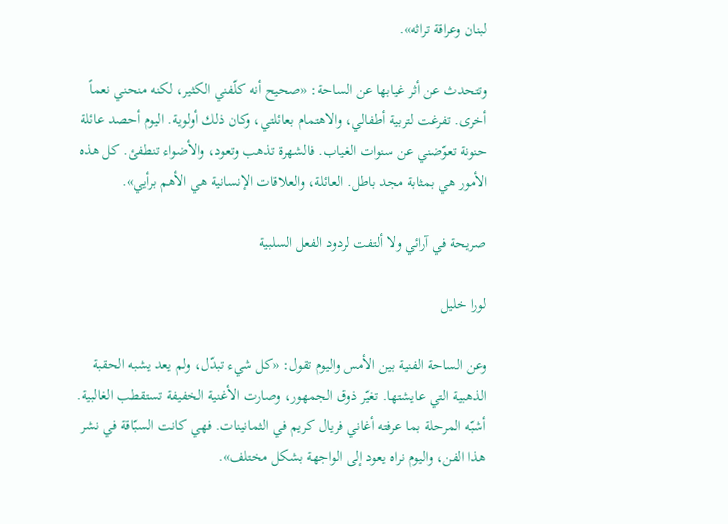لبنان وعراقة تراثه».

وتتحدث عن أثر غيابها عن الساحة: «صحيح أنه كلّفني الكثير، لكنه منحني نعماً أخرى. تفرغت لتربية أطفالي، والاهتمام بعائلتي، وكان ذلك أولوية. اليوم أحصد عائلة حنونة تعوّضني عن سنوات الغياب. فالشهرة تذهب وتعود، والأضواء تنطفئ. كل هذه الأمور هي بمثابة مجد باطل. العائلة، والعلاقات الإنسانية هي الأهم برأيي».

صريحة في آرائي ولا ألتفت لردود الفعل السلبية

لورا خليل

وعن الساحة الفنية بين الأمس واليوم تقول: «كل شيء تبدّل، ولم يعد يشبه الحقبة الذهبية التي عايشتها. تغيّر ذوق الجمهور، وصارت الأغنية الخفيفة تستقطب الغالبية. أشبّه المرحلة بما عرفته أغاني فريال كريم في الثمانينات. فهي كانت السبّاقة في نشر هذا الفن، واليوم نراه يعود إلى الواجهة بشكل مختلف».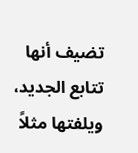تضيف أنها تتابع الجديد، ويلفتها مثلاً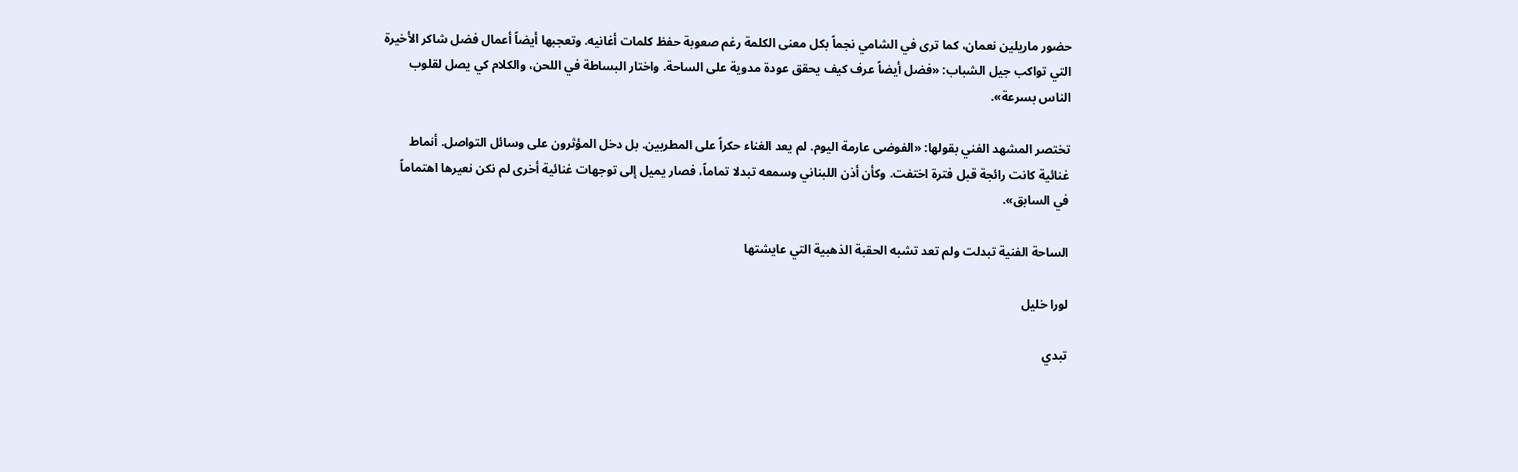حضور ماريلين نعمان، كما ترى في الشامي نجماً بكل معنى الكلمة رغم صعوبة حفظ كلمات أغانيه. وتعجبها أيضاً أعمال فضل شاكر الأخيرة التي تواكب جيل الشباب: «فضل أيضاً عرف كيف يحقق عودة مدوية على الساحة. واختار البساطة في اللحن، والكلام كي يصل لقلوب الناس بسرعة».

تختصر المشهد الفني بقولها: «الفوضى عارمة اليوم. لم يعد الغناء حكراً على المطربين. بل دخل المؤثرون على وسائل التواصل. أنماط غنائية كانت رائجة قبل فترة اختفت. وكأن أذن اللبناني وسمعه تبدلا تماماً، فصار يميل إلى توجهات غنائية أخرى لم نكن نعيرها اهتماماً في السابق».

الساحة الفنية تبدلت ولم تعد تشبه الحقبة الذهبية التي عايشتها

لورا خليل

تبدي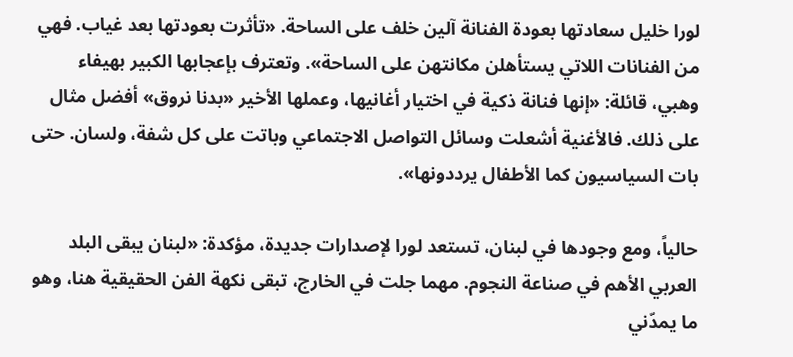لورا خليل سعادتها بعودة الفنانة آلين خلف على الساحة. «تأثرت بعودتها بعد غياب. فهي من الفنانات اللاتي يستأهلن مكانتهن على الساحة». وتعترف بإعجابها الكبير بهيفاء وهبي، قائلة: «إنها فنانة ذكية في اختيار أغانيها، وعملها الأخير «بدنا نروق» أفضل مثال على ذلك. فالأغنية أشعلت وسائل التواصل الاجتماعي وباتت على كل شفة، ولسان. حتى بات السياسيون كما الأطفال يرددونها».

حالياً، ومع وجودها في لبنان، تستعد لورا لإصدارات جديدة، مؤكدة: «لبنان يبقى البلد العربي الأهم في صناعة النجوم. مهما جلت في الخارج، تبقى نكهة الفن الحقيقية هنا، وهو ما يمدّني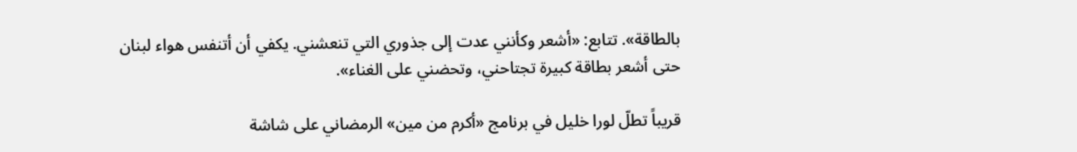بالطاقة». تتابع: «أشعر وكأنني عدت إلى جذوري التي تنعشني. يكفي أن أتنفس هواء لبنان حتى أشعر بطاقة كبيرة تجتاحني، وتحضني على الغناء».

قريباً تطلّ لورا خليل في برنامج «أكرم من مين» الرمضاني على شاشة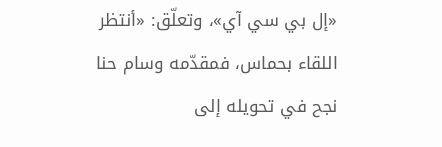«إل بي سي آي»، وتعلّق: «أنتظر اللقاء بحماس، فمقدّمه وسام حنا نجح في تحويله إلى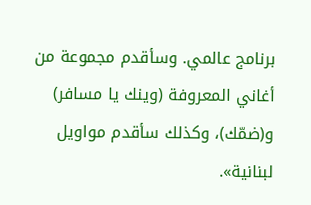برنامج عالمي. وسأقدم مجموعة من أغاني المعروفة (وينك يا مسافر) و(ضمّك)، وكذلك سأقدم مواويل لبنانية».